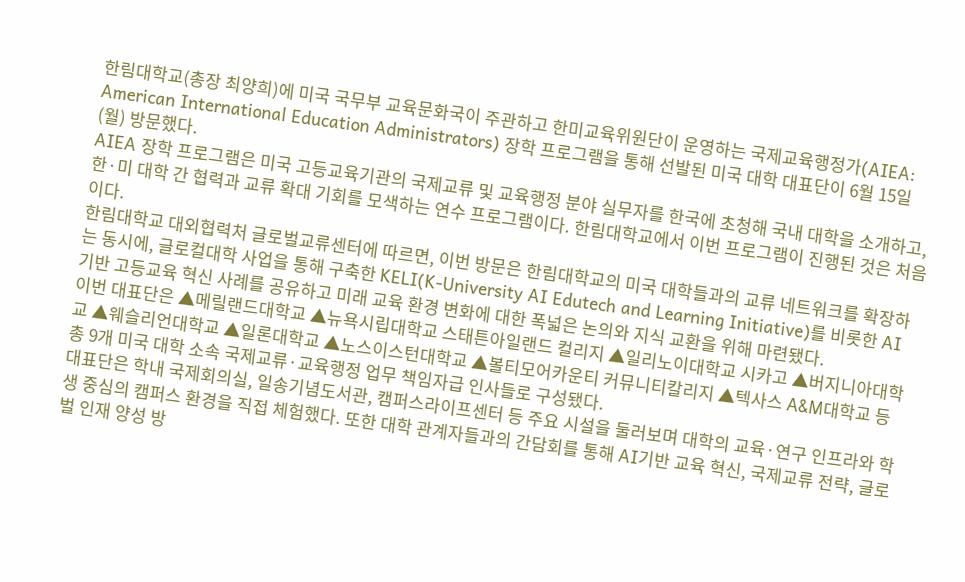한림대학교(총장 최양희)에 미국 국무부 교육문화국이 주관하고 한미교육위원단이 운영하는 국제교육행정가(AIEA: American International Education Administrators) 장학 프로그램을 통해 선발된 미국 대학 대표단이 6월 15일(월) 방문했다.
AIEA 장학 프로그램은 미국 고등교육기관의 국제교류 및 교육행정 분야 실무자를 한국에 초청해 국내 대학을 소개하고, 한·미 대학 간 협력과 교류 확대 기회를 모색하는 연수 프로그램이다. 한림대학교에서 이번 프로그램이 진행된 것은 처음이다.
한림대학교 대외협력처 글로벌교류센터에 따르면, 이번 방문은 한림대학교의 미국 대학들과의 교류 네트워크를 확장하는 동시에, 글로컬대학 사업을 통해 구축한 KELI(K-University AI Edutech and Learning Initiative)를 비롯한 AI 기반 고등교육 혁신 사례를 공유하고 미래 교육 환경 변화에 대한 폭넓은 논의와 지식 교환을 위해 마련됐다.
이번 대표단은 ▲메릴랜드대학교 ▲뉴욕시립대학교 스태튼아일랜드 컬리지 ▲일리노이대학교 시카고 ▲버지니아대학교 ▲웨슬리언대학교 ▲일론대학교 ▲노스이스턴대학교 ▲볼티모어카운티 커뮤니티칼리지 ▲텍사스 A&M대학교 등 총 9개 미국 대학 소속 국제교류·교육행정 업무 책임자급 인사들로 구성됐다.
대표단은 학내 국제회의실, 일송기념도서관, 캠퍼스라이프센터 등 주요 시설을 둘러보며 대학의 교육·연구 인프라와 학생 중심의 캠퍼스 환경을 직접 체험했다. 또한 대학 관계자들과의 간담회를 통해 AI기반 교육 혁신, 국제교류 전략, 글로벌 인재 양성 방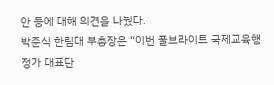안 등에 대해 의견을 나눴다.
박준식 한림대 부총장은 “이번 풀브라이트 국제교육행정가 대표단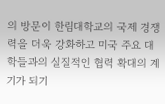의 방문이 한림대학교의 국제 경쟁력을 더욱 강화하고 미국 주요 대학들과의 실질적인 협력 확대의 계기가 되기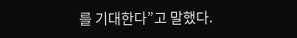를 기대한다”고 말했다.